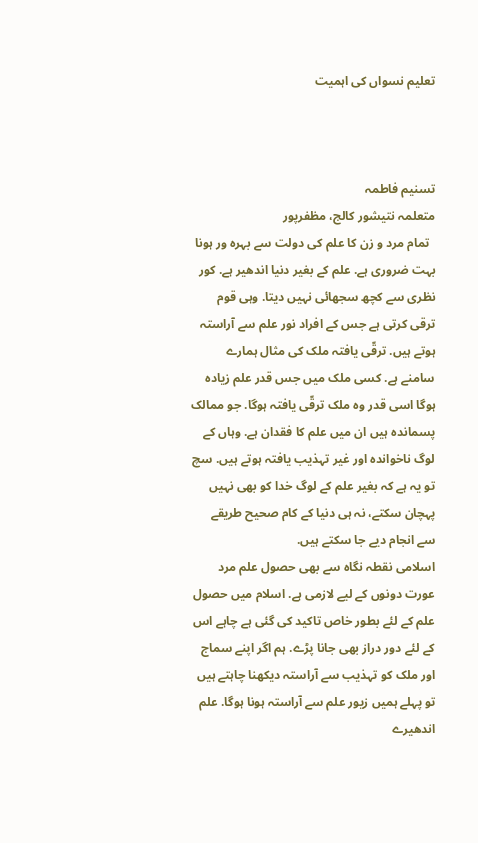تعلیم نسواں کی اہمیت



تسنیم فاطمہ
متعلمہ نتیشور کالج، مظفرپور
  تمام مرد و زن کا علم کی دولت سے بہره ور ہونا بہت ضروری ہے. علم کے بغیر دنیا اندھیر ہے. کور نظری سے کچھ سجھائی نہیں دیتا. وہی قوم ترقی کرتی ہے جس کے افراد نور علم سے آراستہ ہوتے ہیں. ترقّی یافتہ ملک کی مثال ہمارے سامنے ہے. کسی ملک میں جس قدر علم زیادہ ہوگا اسی قدر وہ ملک ترقّی یافتہ ہوگا. جو ممالک پسماندہ ہیں ان میں علم کا فقدان ہے. وہاں کے لوگ ناخواندہ اور غیر تہذیب یافتہ ہوتے ہیں. سچ تو یہ ہے کہ بغیر علم کے لوگ خدا کو بھی نہیں پہچان سکتے، نہ ہی دنیا کے کام صحیح طریقے سے انجام دیے جا سکتے ہیں.
اسلامی نقطہ نگاہ سے بھی حصول علم مرد عورت دونوں کے لیے لازمی ہے. اسلام میں حصول علم کے لئے بطور خاص تاکید کی گئی ہے چاہے اس کے لئے دور دراز بھی جانا پڑے. ہم اگر اپنے سماج اور ملک کو تہذیب سے آراستہ دیکھنا چاہتے ہیں تو پہلے ہمیں زیور علم سے آراستہ ہونا ہوگا. علم اندھیرے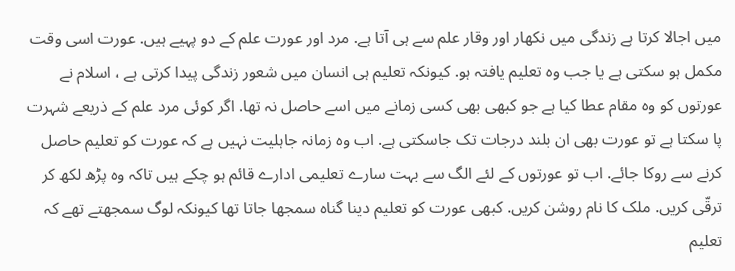میں اجالا کرتا ہے زندگی میں نکھار اور وقار علم سے ہی آتا ہے. مرد اور عورت علم کے دو پہیے ہیں. عورت اسی وقت مکمل ہو سکتی ہے یا جب وہ تعلیم یافتہ ہو. کیونکہ تعلیم ہی انسان میں شعور زندگی پیدا کرتی ہے ، اسلام نے عورتوں کو وہ مقام عطا کیا ہے جو کبھی بھی کسی زمانے میں اسے حاصل نہ تھا. اگر کوئی مرد علم کے ذریعے شہرت پا سکتا ہے تو عورت بھی ان بلند درجات تک جاسکتی ہے. اب وہ زمانہ جاہلیت نہیں ہے کہ عورت کو تعلیم حاصل کرنے سے روکا جائے. اب تو عورتوں کے لئے الگ سے بہت سارے تعلیمی ادارے قائم ہو چکے ہیں تاکہ وہ پڑھ لکھ کر ترقّی کریں. ملک کا نام روشن کریں. کبھی عورت کو تعلیم دینا گناہ سمجھا جاتا تھا کیونکہ لوگ سمجھتے تھے کہ تعلیم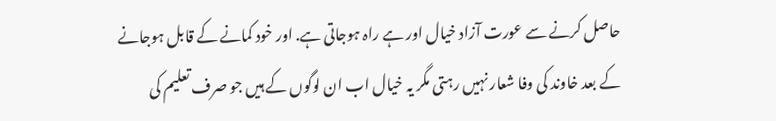حاصل کرنے سے عورت آزاد خیال اور ہے راہ ہوجاتی ہے. اور خود کمانے کے قابل ہوجانے کے بعد خاوند کی وفا شعار نہیں رہتی مگر یہ خیال اب ان لوگوں کے ہیں جو صرف تعلیم کی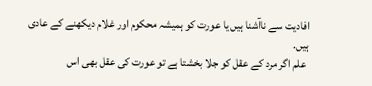افادیت سے ناآشنا ہیں یا عورت کو ہمیشہ محکوم اور غلام دیکھنے کے عادی ہیں.
 علم اگر مرد کے عقل کو جلا بخشتا ہے تو عورت کی عقل بھی اس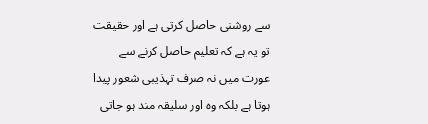سے روشنی حاصل کرتی ہے اور حقیقت تو یہ ہے کہ تعلیم حاصل کرنے سے عورت میں نہ صرف تہذیبی شعور پیدا ہوتا ہے بلکہ وہ اور سلیقہ مند ہو جاتی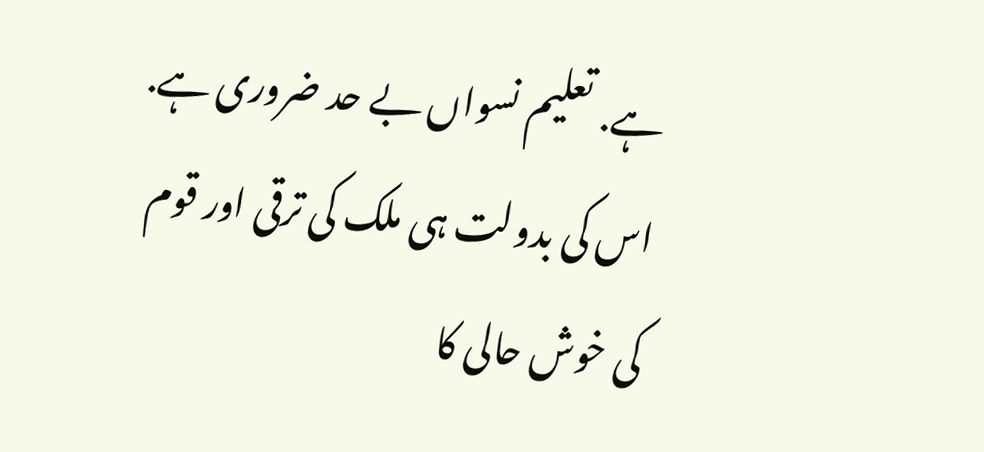ہے. تعلیم نسواں بے حد ضروری ہے. اس کی بدولت ہی ملک کی ترقی اور قوم کی خوش حالی کا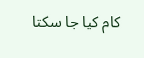کام کیا جا سکتا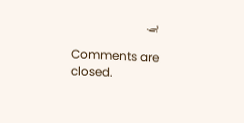ہے.

Comments are closed.